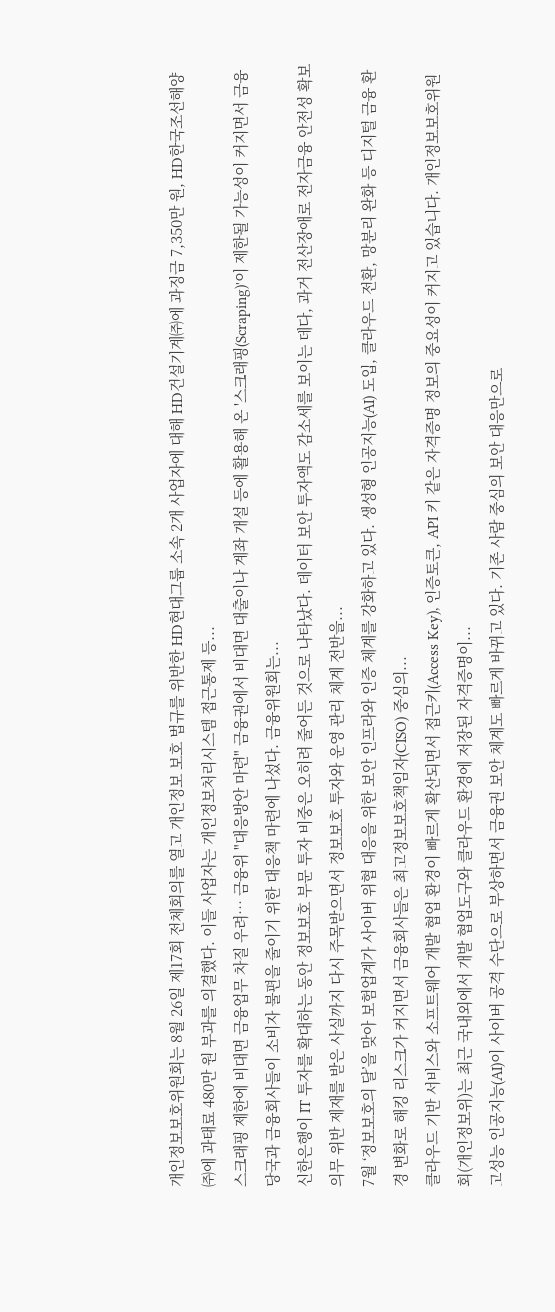개인정보보호위원회는 8월 26일 제17회 전체회의를 열고 개인정보 보호 법규를 위반한 HD현대그룹 소속 2개 사업자에 대해 HD건설기계㈜에 과징금 7,350만 원, HD한국조선해양㈜에 과태료 480만 원 부과를 의결했다. 이들 사업자는 개인정보처리시스템 접근통제 등...
스크래핑 제한에 비대면 금융업무 차질 우려… 금융위 "대응방안 마련" 금융권에서 비대면 대출이나 계좌 개설 등에 활용해 온 '스크래핑(Scraping)'이 제한될 가능성이 커지면서 금융당국과 금융회사들이 소비자 불편을 줄이기 위한 대응책 마련에 나섰다. 금융위원회는...
신한은행이 IT 투자를 확대하는 동안 정보보호 부문 투자 비중은 오히려 줄어든 것으로 나타났다. 데이터 보안 투자액도 감소세를 보이는 데다, 과거 전산장애로 전자금융 안전성 확보 의무 위반 제재를 받은 사실까지 다시 주목받으면서 정보보호 투자와 운영 관리 체계 전반을...
7월 ‘정보보호의 달’을 맞아 보험업계가 사이버 위협 대응을 위한 보안 인프라와 인증 체계를 강화하고 있다. 생성형 인공지능(AI) 도입, 클라우드 전환, 망분리 완화 등 디지털 금융 환경 변화로 해킹 리스크가 커지면서 금융회사들은 최고정보보호책임자(CISO) 중심의...
클라우드 기반 서비스와 소프트웨어 개발 협업 환경이 빠르게 확산되면서 접근키(Access Key), 인증토큰, API 키 같은 자격증명 정보의 중요성이 커지고 있습니다. 개인정보보호위원회(개인정보위)는 최근 국내외에서 개발 협업도구와 클라우드 환경에 저장된 자격증명이...
고성능 인공지능(AI)이 사이버 공격 수단으로 부상하면서 금융권 보안 체계도 빠르게 바뀌고 있다. 기존 사람 중심의 보안 대응만으로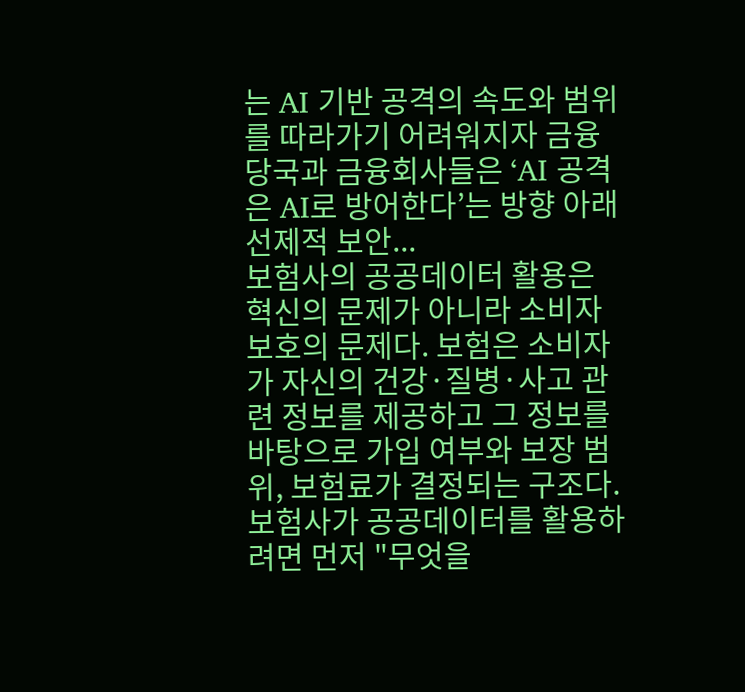는 AI 기반 공격의 속도와 범위를 따라가기 어려워지자 금융당국과 금융회사들은 ‘AI 공격은 AI로 방어한다’는 방향 아래 선제적 보안...
보험사의 공공데이터 활용은 혁신의 문제가 아니라 소비자보호의 문제다. 보험은 소비자가 자신의 건강·질병·사고 관련 정보를 제공하고 그 정보를 바탕으로 가입 여부와 보장 범위, 보험료가 결정되는 구조다. 보험사가 공공데이터를 활용하려면 먼저 "무엇을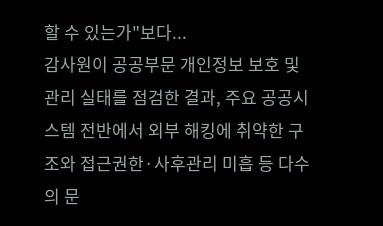할 수 있는가"보다...
감사원이 공공부문 개인정보 보호 및 관리 실태를 점검한 결과, 주요 공공시스템 전반에서 외부 해킹에 취약한 구조와 접근권한·사후관리 미흡 등 다수의 문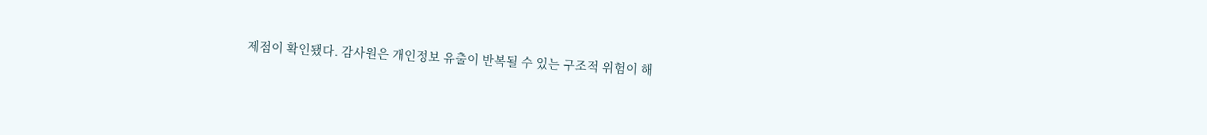제점이 확인됐다. 감사원은 개인정보 유출이 반복될 수 있는 구조적 위험이 해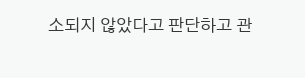소되지 않았다고 판단하고 관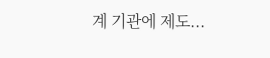계 기관에 제도...